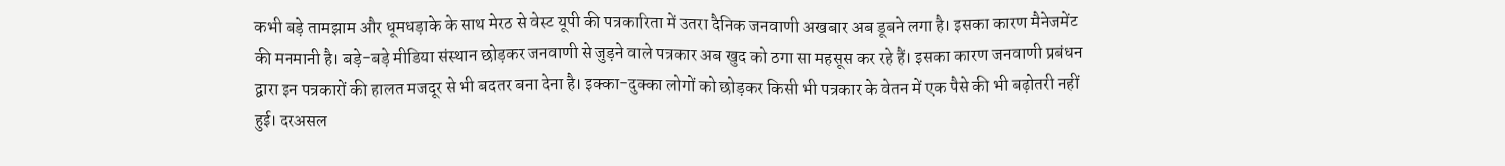कभी बड़े तामझाम और धूमधड़ाके के साथ मेरठ से वेस्ट यूपी की पत्रकारिता में उतरा दैनिक जनवाणी अखबार अब डूबने लगा है। इसका कारण मैनेजमेंट की मनमानी है। बड़े-बड़े मीडिया संस्थान छोड़कर जनवाणी से जुड़ने वाले पत्रकार अब खुद को ठगा सा महसूस कर रहे हैं। इसका कारण जनवाणी प्रबंधन द्वारा इन पत्रकारों की हालत मजदूर से भी बदतर बना देना है। इक्का-दुक्का लोगों को छोड़कर किसी भी पत्रकार के वेतन में एक पैसे की भी बढ़ोतरी नहीं हुई। दरअसल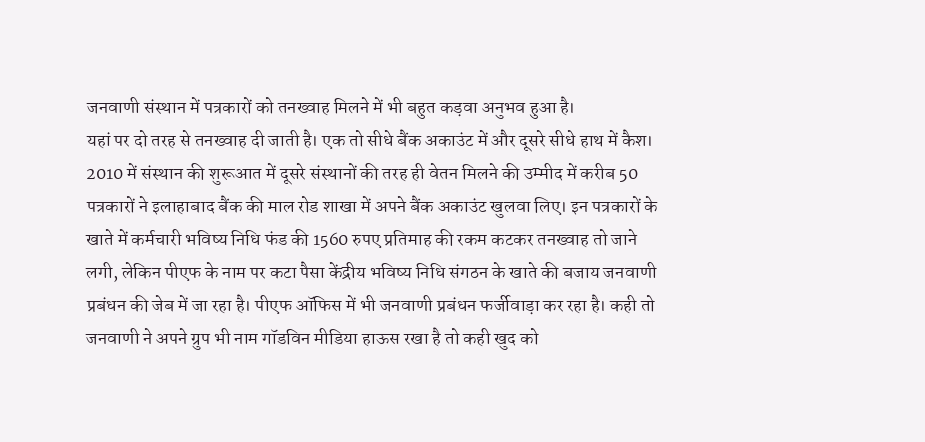जनवाणी संस्थान में पत्रकारों को तनख्वाह मिलने में भी बहुत कड़वा अनुभव हुआ है।
यहां पर दो तरह से तनख्वाह दी जाती है। एक तो सीधे बैंक अकाउंट में और दूसरे सीधे हाथ में कैश। 2010 में संस्थान की शुरूआत में दूसरे संस्थानों की तरह ही वेतन मिलने की उम्मीद में करीब 50 पत्रकारों ने इलाहाबाद बैंक की माल रोड शाखा में अपने बैंक अकाउंट खुलवा लिए। इन पत्रकारों के खाते में कर्मचारी भविष्य निधि फंड की 1560 रुपए प्रतिमाह की रकम कटकर तनख्वाह तो जाने लगी, लेकिन पीएफ के नाम पर कटा पैसा केंद्रीय भविष्य निधि संगठन के खाते की बजाय जनवाणी प्रबंधन की जेब में जा रहा है। पीएफ ऑफिस में भी जनवाणी प्रबंधन फर्जीवाड़ा कर रहा है। कही तो जनवाणी ने अपने ग्रुप भी नाम गॉडविन मीडिया हाऊस रखा है तो कही खुद को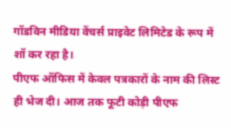गॉडविन मीडिया वेंचर्स प्राइवेट लिमिटेड के रूप में शॉ कर रहा है।
पीएफ ऑफिस में केवल पत्रकारों के नाम की लिस्ट ही भेज दी। आज तक फूटी कोड़ी पीएफ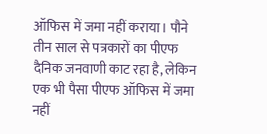ऑफिस में जमा नहीं कराया। पौने तीन साल से पत्रकारों का पीएफ दैनिक जनवाणी काट रहा है, लेकिन एक भी पैसा पीएफ ऑफिस में जमा नहीं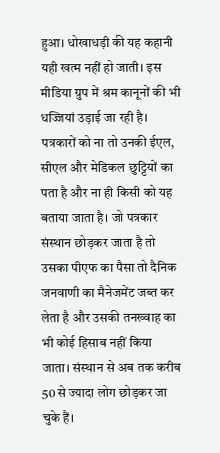हुआ। धोखाधड़ी की यह कहानी यही खत्म नहीं हो जाती। इस मीडिया ग्रुप में श्रम कानूनों की भी धज्जियां उड़ाई जा रही है। पत्रकारों को ना तो उनकी ईएल, सीएल और मेडिकल छुट्टियों का पता है और ना ही किसी को यह बताया जाता है। जो पत्रकार संस्थान छोड़कर जाता है तो उसका पीएफ का पैसा तो दैनिक जनवाणी का मैनेजमेंट जब्त कर लेता है और उसकी तनख्वाह का भी कोई हिसाब नहीं किया जाता। संस्थान से अब तक करीब 50 से ज्यादा लोग छोड़कर जा चुके हैं।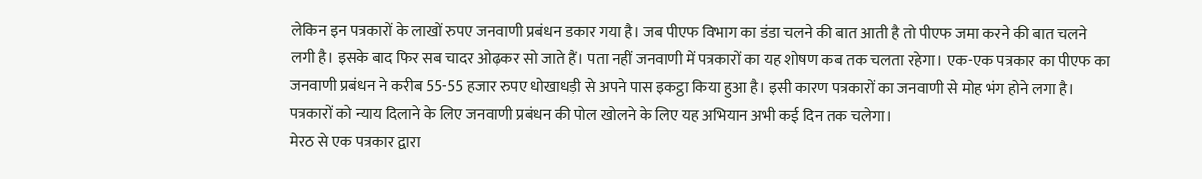लेकिन इन पत्रकारों के लाखों रुपए जनवाणी प्रबंधन डकार गया है। जब पीएफ विभाग का डंडा चलने की बात आती है तो पीएफ जमा करने की बात चलने लगी है। इसके बाद फिर सब चादर ओढ़कर सो जाते हैं। पता नहीं जनवाणी में पत्रकारों का यह शोषण कब तक चलता रहेगा। एक-एक पत्रकार का पीएफ का जनवाणी प्रबंधन ने करीब 55-55 हजार रुपए धोखाधड़ी से अपने पास इकट्ठा किया हुआ है। इसी कारण पत्रकारों का जनवाणी से मोह भंग होने लगा है। पत्रकारों को न्याय दिलाने के लिए जनवाणी प्रबंधन की पोल खोलने के लिए यह अभियान अभी कई दिन तक चलेगा।
मेरठ से एक पत्रकार द्वारा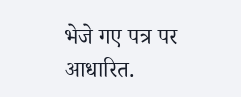भेजे गए पत्र पर आधारित.